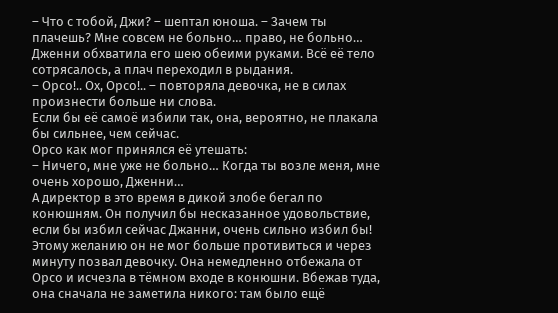– Что с тобой, Джи? – шептал юноша. – Зачем ты плачешь? Мне совсем не больно… право, не больно…
Дженни обхватила его шею обеими руками. Всё её тело сотрясалось, а плач переходил в рыдания.
– Орсо!.. Ох, Орсо!.. – повторяла девочка, не в силах произнести больше ни слова.
Если бы её самоё избили так, она, вероятно, не плакала бы сильнее, чем сейчас.
Орсо как мог принялся её утешать:
– Ничего, мне уже не больно… Когда ты возле меня, мне очень хорошо, Дженни…
А директор в это время в дикой злобе бегал по конюшням. Он получил бы несказанное удовольствие, если бы избил сейчас Джанни, очень сильно избил бы! Этому желанию он не мог больше противиться и через минуту позвал девочку. Она немедленно отбежала от Орсо и исчезла в тёмном входе в конюшни. Вбежав туда, она сначала не заметила никого: там было ещё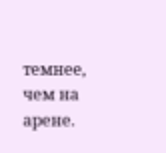темнее, чем на арене.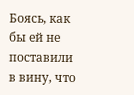Боясь, как бы ей не поставили в вину, что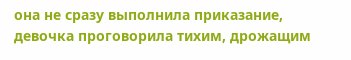она не сразу выполнила приказание, девочка проговорила тихим, дрожащим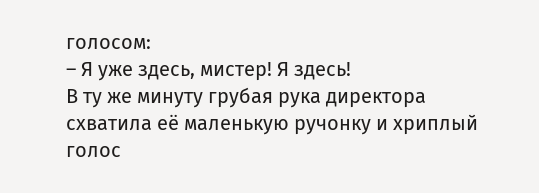голосом:
– Я уже здесь, мистер! Я здесь!
В ту же минуту грубая рука директора схватила её маленькую ручонку и хриплый голос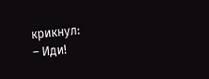крикнул:
– Иди!